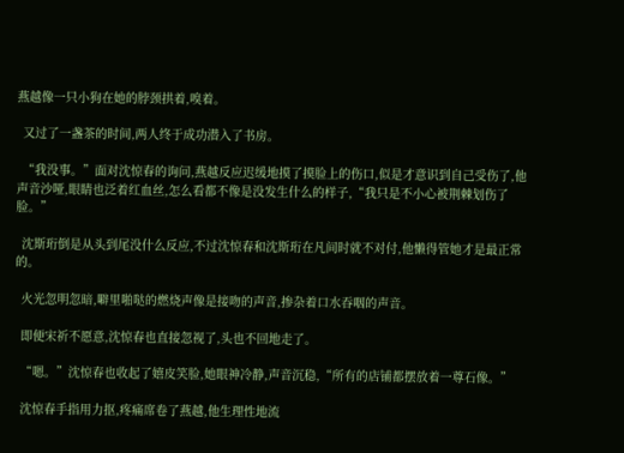燕越像一只小狗在她的脖颈拱着,嗅着。

  又过了一盏茶的时间,两人终于成功潜入了书房。

  “我没事。”面对沈惊春的询问,燕越反应迟缓地摸了摸脸上的伤口,似是才意识到自己受伤了,他声音沙哑,眼睛也泛着红血丝,怎么看都不像是没发生什么的样子,“我只是不小心被荆棘划伤了脸。”

  沈斯珩倒是从头到尾没什么反应,不过沈惊春和沈斯珩在凡间时就不对付,他懒得管她才是最正常的。

  火光忽明忽暗,噼里啪哒的燃烧声像是接吻的声音,掺杂着口水吞咽的声音。

  即便宋祈不愿意,沈惊春也直接忽视了,头也不回地走了。

  “嗯。”沈惊春也收起了嬉皮笑脸,她眼神冷静,声音沉稳,“所有的店铺都摆放着一尊石像。”

  沈惊春手指用力抠,疼痛席卷了燕越,他生理性地流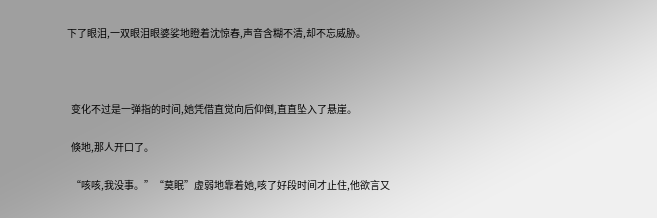下了眼泪,一双眼泪眼婆娑地瞪着沈惊春,声音含糊不清,却不忘威胁。



  变化不过是一弹指的时间,她凭借直觉向后仰倒,直直坠入了悬崖。

  倏地,那人开口了。

  “咳咳,我没事。”“莫眠”虚弱地靠着她,咳了好段时间才止住,他欲言又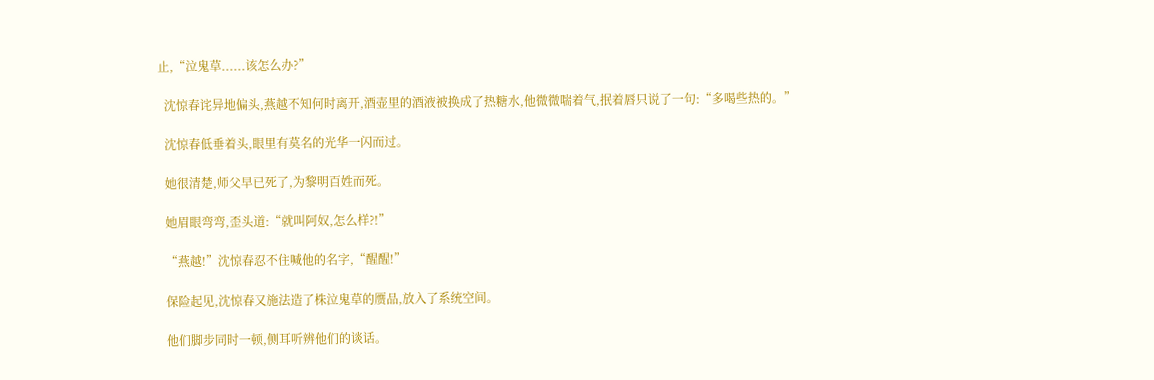止,“泣鬼草......该怎么办?”

  沈惊春诧异地偏头,燕越不知何时离开,酒壶里的酒液被换成了热糖水,他微微喘着气,抿着唇只说了一句:“多喝些热的。”

  沈惊春低垂着头,眼里有莫名的光华一闪而过。

  她很清楚,师父早已死了,为黎明百姓而死。

  她眉眼弯弯,歪头道:“就叫阿奴,怎么样?!”

  “燕越!”沈惊春忍不住喊他的名字,“醒醒!”

  保险起见,沈惊春又施法造了株泣鬼草的赝品,放入了系统空间。

  他们脚步同时一顿,侧耳听辨他们的谈话。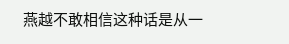燕越不敢相信这种话是从一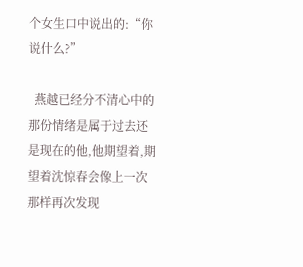个女生口中说出的:“你说什么?”

  燕越已经分不清心中的那份情绪是属于过去还是现在的他,他期望着,期望着沈惊春会像上一次那样再次发现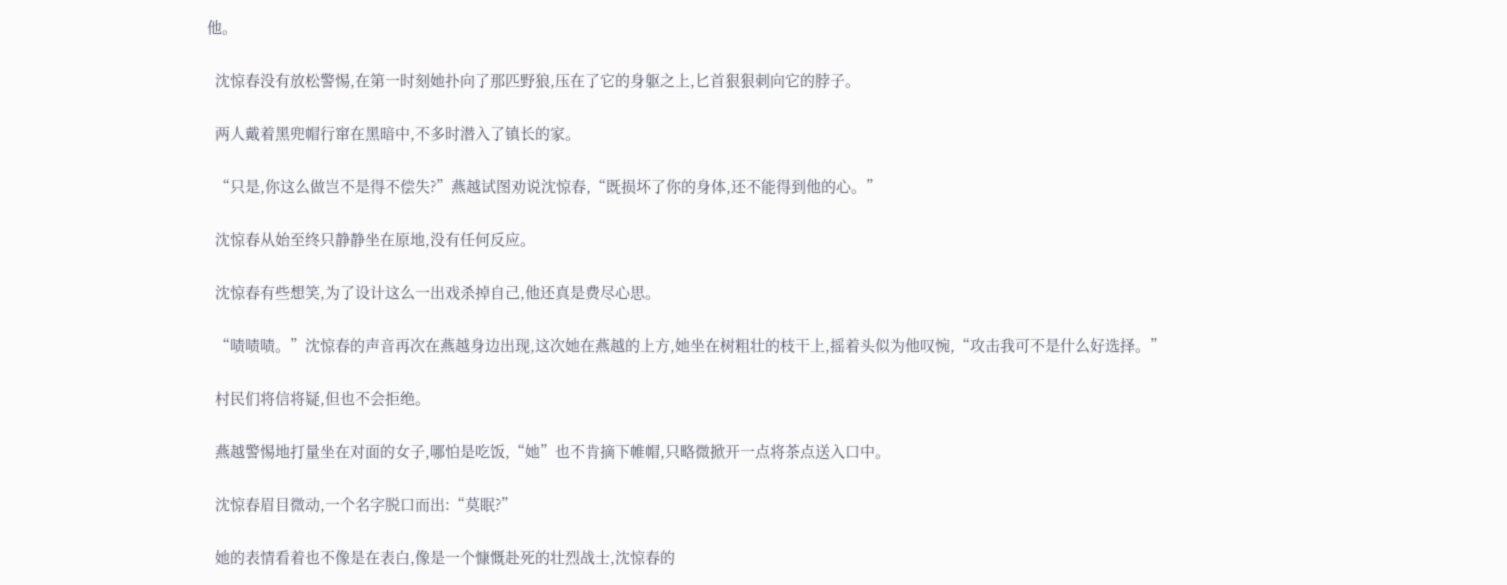他。

  沈惊春没有放松警惕,在第一时刻她扑向了那匹野狼,压在了它的身躯之上,匕首狠狠刺向它的脖子。

  两人戴着黑兜帽行窜在黑暗中,不多时潜入了镇长的家。

  “只是,你这么做岂不是得不偿失?”燕越试图劝说沈惊春,“既损坏了你的身体,还不能得到他的心。”

  沈惊春从始至终只静静坐在原地,没有任何反应。

  沈惊春有些想笑,为了设计这么一出戏杀掉自己,他还真是费尽心思。

  “啧啧啧。”沈惊春的声音再次在燕越身边出现,这次她在燕越的上方,她坐在树粗壮的枝干上,摇着头似为他叹惋,“攻击我可不是什么好选择。”

  村民们将信将疑,但也不会拒绝。

  燕越警惕地打量坐在对面的女子,哪怕是吃饭,“她”也不肯摘下帷帽,只略微掀开一点将茶点送入口中。

  沈惊春眉目微动,一个名字脱口而出:“莫眠?”

  她的表情看着也不像是在表白,像是一个慷慨赴死的壮烈战士,沈惊春的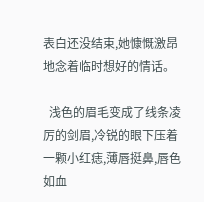表白还没结束,她慷慨激昂地念着临时想好的情话。

  浅色的眉毛变成了线条凌厉的剑眉,冷锐的眼下压着一颗小红痣,薄唇挺鼻,唇色如血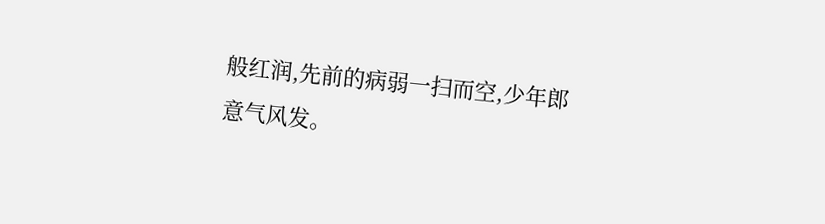般红润,先前的病弱一扫而空,少年郎意气风发。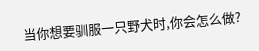当你想要驯服一只野犬时,你会怎么做?